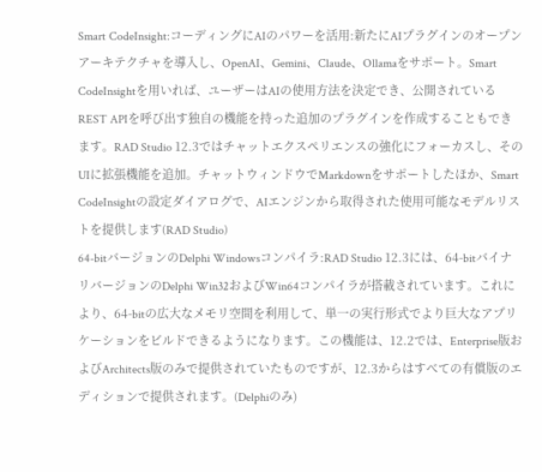Smart CodeInsight:コーディングにAIのパワーを活用:新たにAIプラグインのオープンアーキテクチャを導入し、OpenAI、Gemini、Claude、Ollamaをサポート。Smart CodeInsightを用いれば、ユーザーはAIの使用方法を決定でき、公開されているREST APIを呼び出す独自の機能を持った追加のプラグインを作成することもできます。RAD Studio 12.3ではチャットエクスペリエンスの強化にフォーカスし、そのUIに拡張機能を追加。チャットウィンドウでMarkdownをサポートしたほか、Smart CodeInsightの設定ダイアログで、AIエンジンから取得された使用可能なモデルリストを提供します(RAD Studio)
64-bitバージョンのDelphi Windowsコンパイラ:RAD Studio 12.3には、64-bitバイナリバージョンのDelphi Win32およびWin64コンパイラが搭載されています。これにより、64-bitの広大なメモリ空間を利用して、単一の実行形式でより巨大なアプリケーションをビルドできるようになります。この機能は、12.2では、Enterprise版およびArchitects版のみで提供されていたものですが、12.3からはすべての有償版のエディションで提供されます。(Delphiのみ)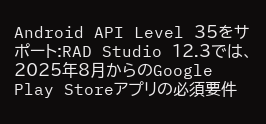Android API Level 35をサポート:RAD Studio 12.3では、2025年8月からのGoogle Play Storeアプリの必須要件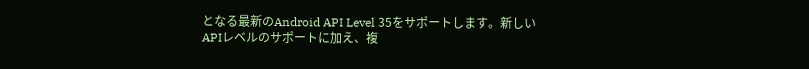となる最新のAndroid API Level 35をサポートします。新しいAPIレベルのサポートに加え、複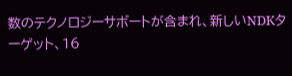数のテクノロジーサポートが含まれ、新しいNDKターゲット、16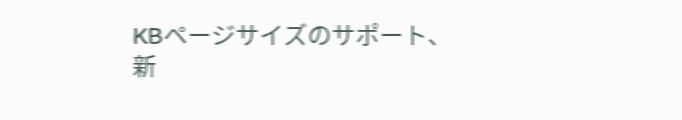KBページサイズのサポート、新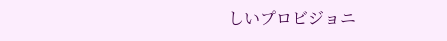しいプロビジョニ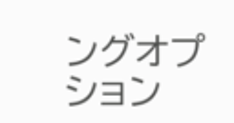ングオプション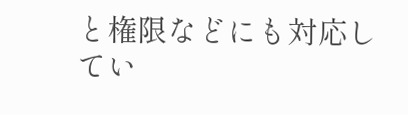と権限などにも対応してい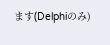ます(Delphiのみ)